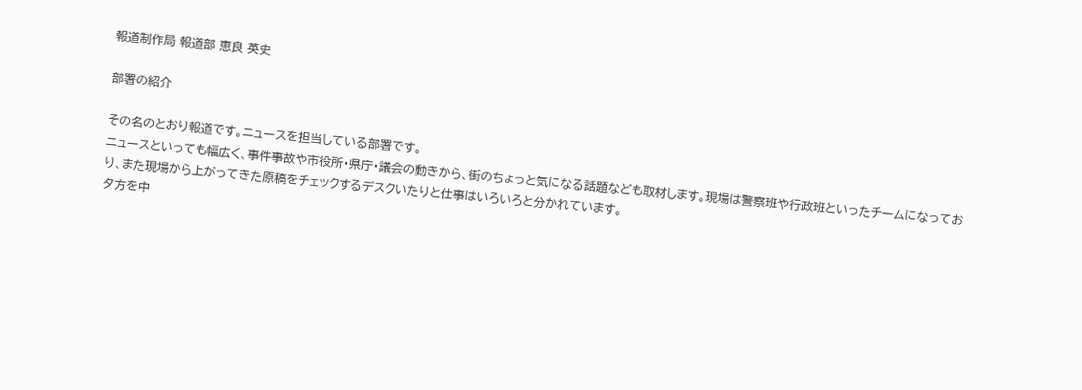報道制作局 報道部 恵良 英史

部署の紹介

その名のとおり報道です。ニュースを担当している部署です。
ニュースといっても幅広く、事件事故や市役所・県庁・議会の動きから、街のちょっと気になる話題なども取材します。現場は警察班や行政班といったチームになっており、また現場から上がってきた原稿をチェックするデスクいたりと仕事はいろいろと分かれています。
夕方を中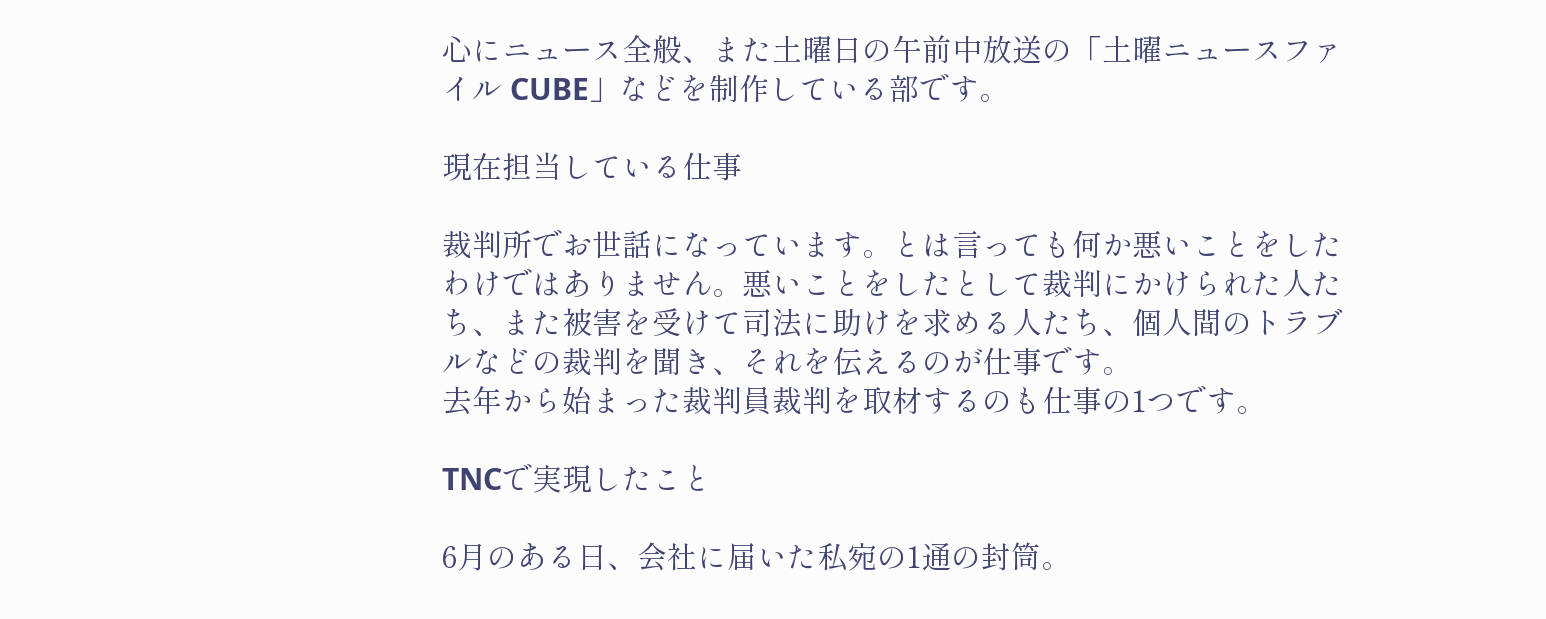心にニュース全般、また土曜日の午前中放送の「土曜ニュースファイル CUBE」などを制作している部です。

現在担当している仕事

裁判所でお世話になっています。とは言っても何か悪いことをしたわけではありません。悪いことをしたとして裁判にかけられた人たち、また被害を受けて司法に助けを求める人たち、個人間のトラブルなどの裁判を聞き、それを伝えるのが仕事です。
去年から始まった裁判員裁判を取材するのも仕事の1つです。

TNCで実現したこと

6月のある日、会社に届いた私宛の1通の封筒。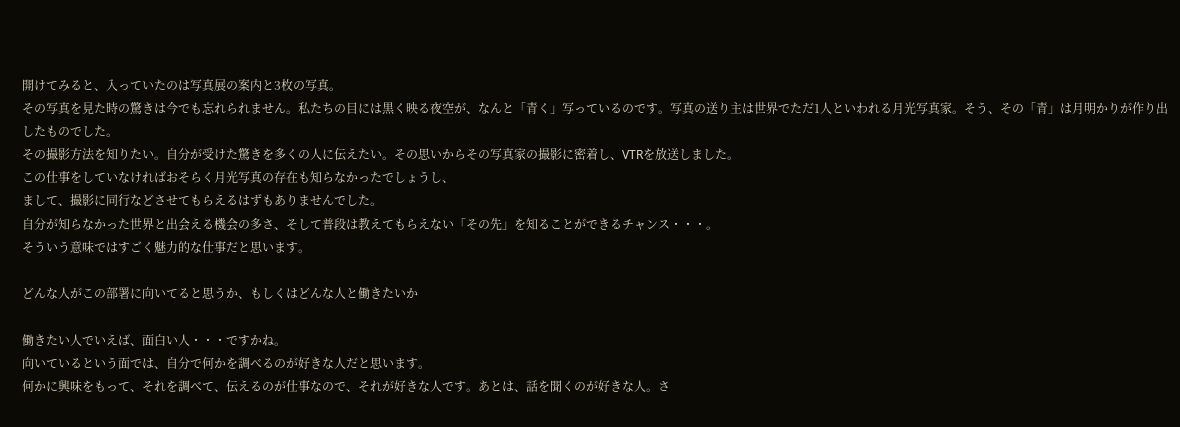開けてみると、入っていたのは写真展の案内と3枚の写真。
その写真を見た時の驚きは今でも忘れられません。私たちの目には黒く映る夜空が、なんと「青く」写っているのです。写真の送り主は世界でただ1人といわれる月光写真家。そう、その「青」は月明かりが作り出したものでした。
その撮影方法を知りたい。自分が受けた驚きを多くの人に伝えたい。その思いからその写真家の撮影に密着し、VTRを放送しました。
この仕事をしていなければおそらく月光写真の存在も知らなかったでしょうし、
まして、撮影に同行などさせてもらえるはずもありませんでした。
自分が知らなかった世界と出会える機会の多さ、そして普段は教えてもらえない「その先」を知ることができるチャンス・・・。
そういう意味ではすごく魅力的な仕事だと思います。

どんな人がこの部署に向いてると思うか、もしくはどんな人と働きたいか

働きたい人でいえば、面白い人・・・ですかね。
向いているという面では、自分で何かを調べるのが好きな人だと思います。
何かに興味をもって、それを調べて、伝えるのが仕事なので、それが好きな人です。あとは、話を聞くのが好きな人。さ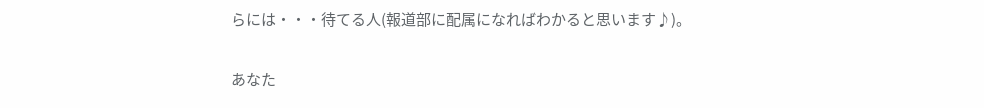らには・・・待てる人(報道部に配属になればわかると思います♪)。

あなた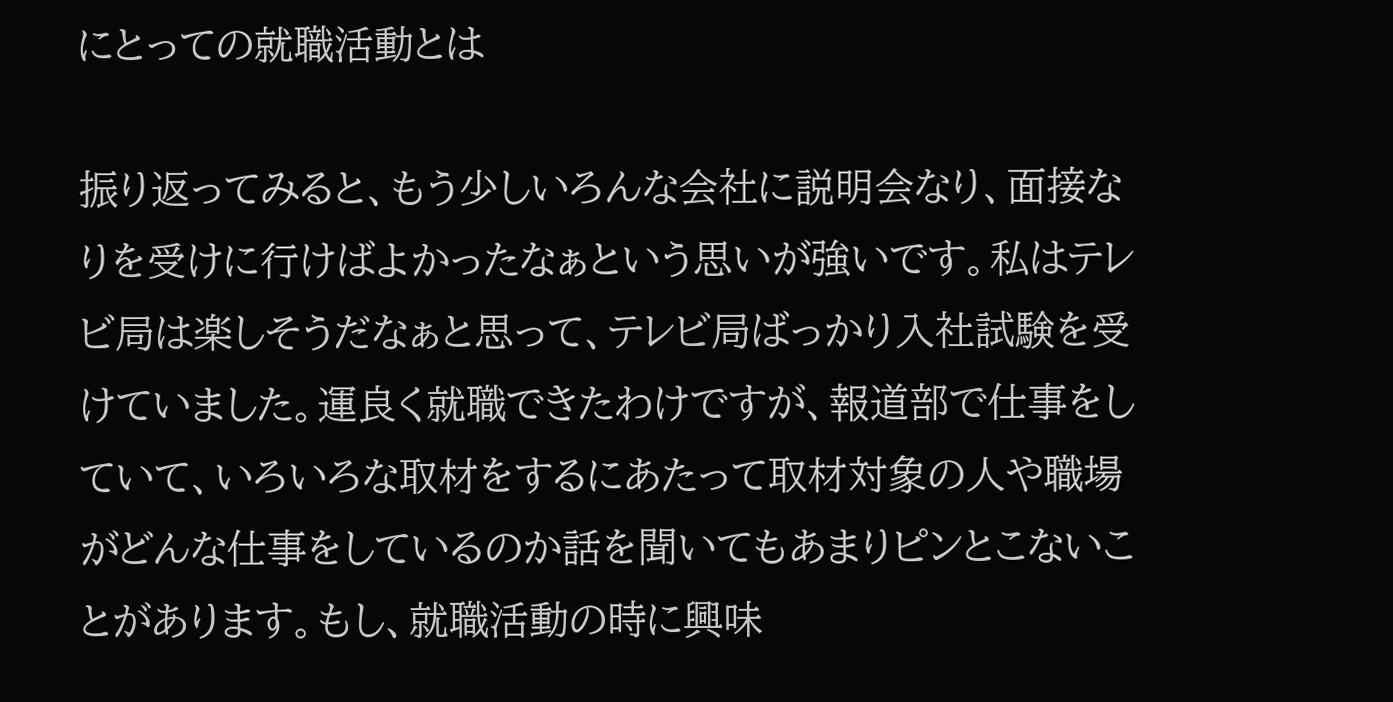にとっての就職活動とは

振り返ってみると、もう少しいろんな会社に説明会なり、面接なりを受けに行けばよかったなぁという思いが強いです。私はテレビ局は楽しそうだなぁと思って、テレビ局ばっかり入社試験を受けていました。運良く就職できたわけですが、報道部で仕事をしていて、いろいろな取材をするにあたって取材対象の人や職場がどんな仕事をしているのか話を聞いてもあまりピンとこないことがあります。もし、就職活動の時に興味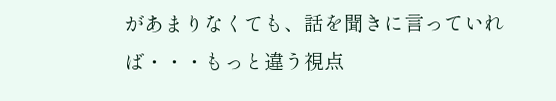があまりなくても、話を聞きに言っていれば・・・もっと違う視点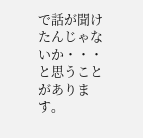で話が聞けたんじゃないか・・・と思うことがあります。